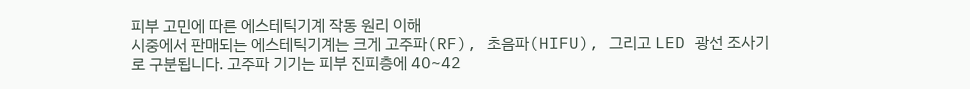피부 고민에 따른 에스테틱기계 작동 원리 이해
시중에서 판매되는 에스테틱기계는 크게 고주파(RF), 초음파(HIFU), 그리고 LED 광선 조사기로 구분됩니다. 고주파 기기는 피부 진피층에 40~42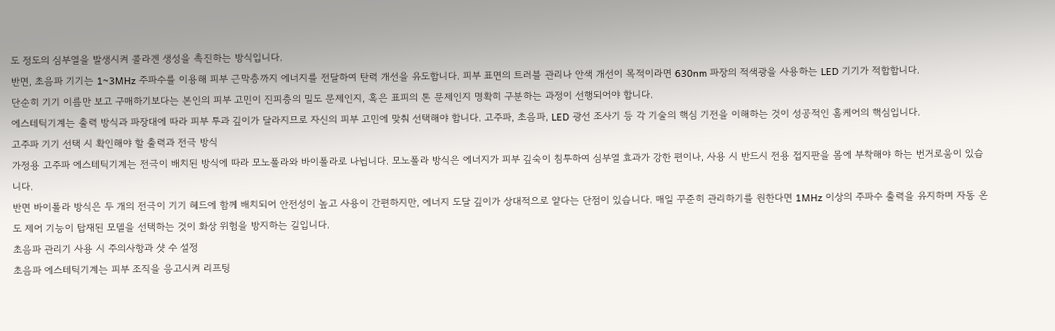도 정도의 심부열을 발생시켜 콜라겐 생성을 촉진하는 방식입니다.
반면, 초음파 기기는 1~3MHz 주파수를 이용해 피부 근막층까지 에너지를 전달하여 탄력 개선을 유도합니다. 피부 표면의 트러블 관리나 안색 개선이 목적이라면 630nm 파장의 적색광을 사용하는 LED 기기가 적합합니다.
단순히 기기 이름만 보고 구매하기보다는 본인의 피부 고민이 진피층의 밀도 문제인지, 혹은 표피의 톤 문제인지 명확히 구분하는 과정이 선행되어야 합니다.
에스테틱기계는 출력 방식과 파장대에 따라 피부 투과 깊이가 달라지므로 자신의 피부 고민에 맞춰 선택해야 합니다. 고주파, 초음파, LED 광선 조사기 등 각 기술의 핵심 기전을 이해하는 것이 성공적인 홈케어의 핵심입니다.
고주파 기기 선택 시 확인해야 할 출력과 전극 방식
가정용 고주파 에스테틱기계는 전극이 배치된 방식에 따라 모노폴라와 바이폴라로 나뉩니다. 모노폴라 방식은 에너지가 피부 깊숙이 침투하여 심부열 효과가 강한 편이나, 사용 시 반드시 전용 접지판을 몸에 부착해야 하는 번거로움이 있습니다.
반면 바이폴라 방식은 두 개의 전극이 기기 헤드에 함께 배치되어 안전성이 높고 사용이 간편하지만, 에너지 도달 깊이가 상대적으로 얕다는 단점이 있습니다. 매일 꾸준히 관리하기를 원한다면 1MHz 이상의 주파수 출력을 유지하며 자동 온도 제어 기능이 탑재된 모델을 선택하는 것이 화상 위험을 방지하는 길입니다.
초음파 관리기 사용 시 주의사항과 샷 수 설정
초음파 에스테틱기계는 피부 조직을 응고시켜 리프팅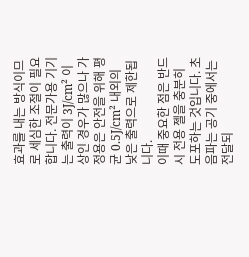효과를 내는 방식이므로 세심한 조절이 필요합니다. 전문가용 기기는 출력이 3J/cm² 이상인 경우가 많으나 가정용은 안전을 위해 평균 0.5J/cm² 내외의 낮은 출력으로 제한됩니다.
이때 중요한 점은 반드시 전용 젤을 충분히 도포하는 것입니다. 초음파는 공기 중에서는 전달되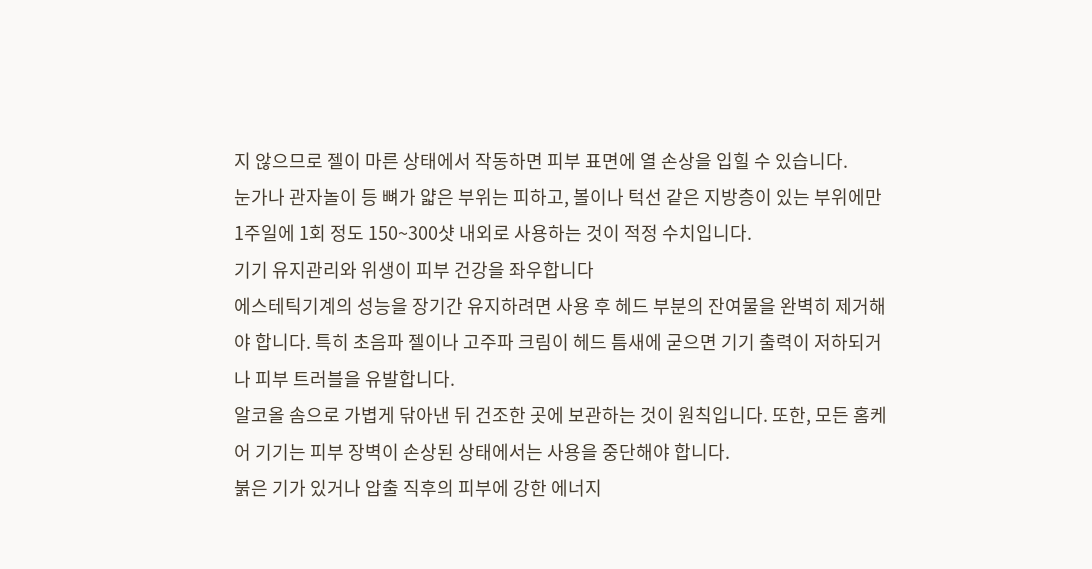지 않으므로 젤이 마른 상태에서 작동하면 피부 표면에 열 손상을 입힐 수 있습니다.
눈가나 관자놀이 등 뼈가 얇은 부위는 피하고, 볼이나 턱선 같은 지방층이 있는 부위에만 1주일에 1회 정도 150~300샷 내외로 사용하는 것이 적정 수치입니다.
기기 유지관리와 위생이 피부 건강을 좌우합니다
에스테틱기계의 성능을 장기간 유지하려면 사용 후 헤드 부분의 잔여물을 완벽히 제거해야 합니다. 특히 초음파 젤이나 고주파 크림이 헤드 틈새에 굳으면 기기 출력이 저하되거나 피부 트러블을 유발합니다.
알코올 솜으로 가볍게 닦아낸 뒤 건조한 곳에 보관하는 것이 원칙입니다. 또한, 모든 홈케어 기기는 피부 장벽이 손상된 상태에서는 사용을 중단해야 합니다.
붉은 기가 있거나 압출 직후의 피부에 강한 에너지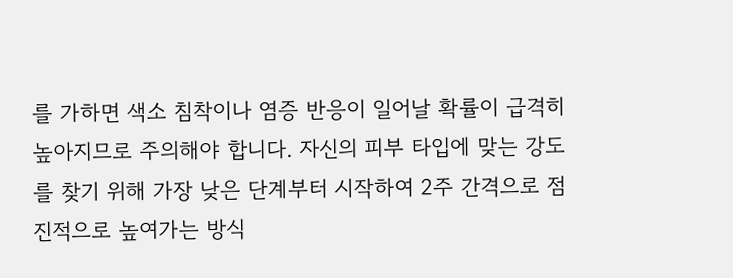를 가하면 색소 침착이나 염증 반응이 일어날 확률이 급격히 높아지므로 주의해야 합니다. 자신의 피부 타입에 맞는 강도를 찾기 위해 가장 낮은 단계부터 시작하여 2주 간격으로 점진적으로 높여가는 방식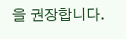을 권장합니다.